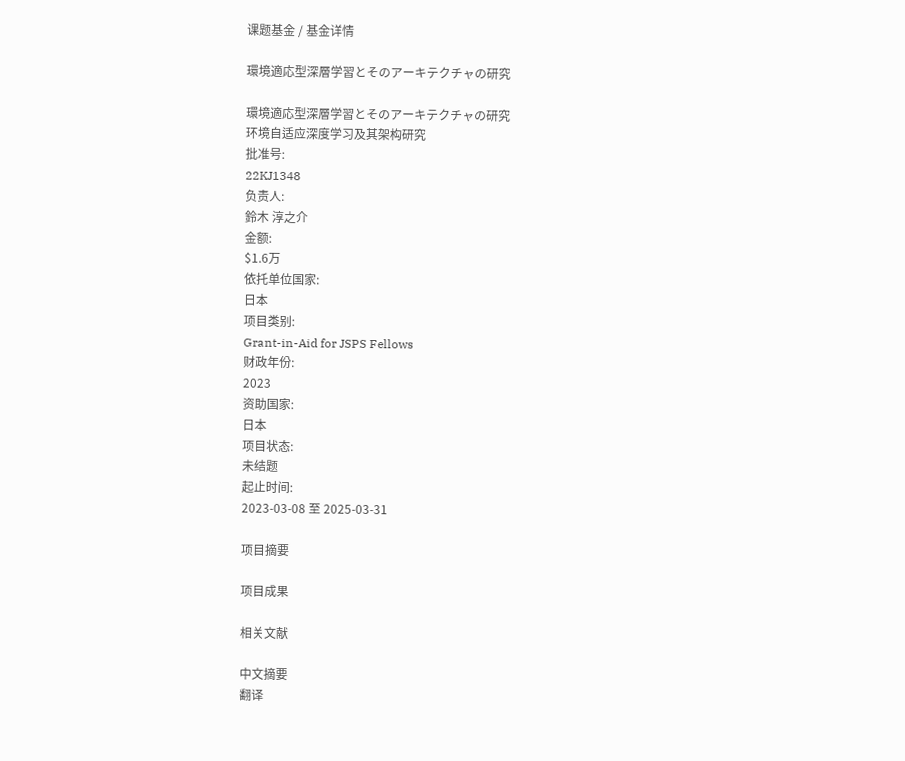课题基金 / 基金详情

環境適応型深層学習とそのアーキテクチャの研究

環境適応型深層学習とそのアーキテクチャの研究
环境自适应深度学习及其架构研究
批准号:
22KJ1348
负责人:
鈴木 淳之介
金额:
$1.6万
依托单位国家:
日本
项目类别:
Grant-in-Aid for JSPS Fellows
财政年份:
2023
资助国家:
日本
项目状态:
未结题
起止时间:
2023-03-08 至 2025-03-31

项目摘要

项目成果

相关文献

中文摘要
翻译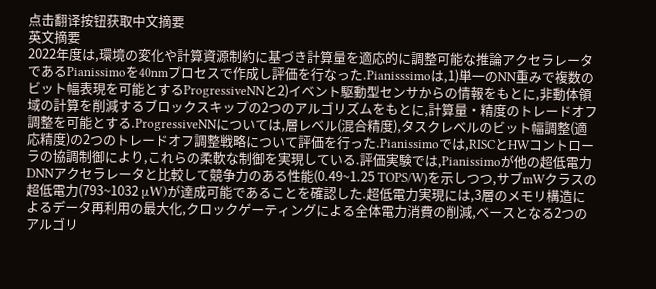点击翻译按钮获取中文摘要
英文摘要
2022年度は,環境の変化や計算資源制約に基づき計算量を適応的に調整可能な推論アクセラレータであるPianissimoを40nmプロセスで作成し評価を行なった.Pianisssimoは,1)単一のNN重みで複数のビット幅表現を可能とするProgressiveNNと2)イベント駆動型センサからの情報をもとに,非動体領域の計算を削減するブロックスキップの2つのアルゴリズムをもとに,計算量・精度のトレードオフ調整を可能とする.ProgressiveNNについては,層レベル(混合精度),タスクレベルのビット幅調整(適応精度)の2つのトレードオフ調整戦略について評価を行った.Pianissimoでは,RISCとHWコントローラの協調制御により,これらの柔軟な制御を実現している.評価実験では,Pianissimoが他の超低電力DNNアクセラレータと比較して競争力のある性能(0.49~1.25 TOPS/W)を示しつつ,サブmWクラスの超低電力(793~1032 μW)が達成可能であることを確認した.超低電力実現には,3層のメモリ構造によるデータ再利用の最大化,クロックゲーティングによる全体電力消費の削減,ベースとなる2つのアルゴリ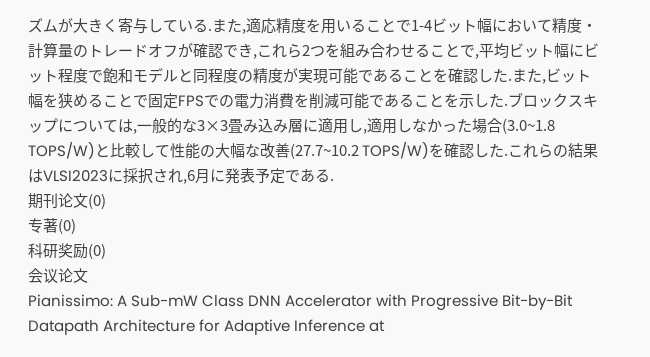ズムが大きく寄与している.また,適応精度を用いることで1-4ビット幅において精度・計算量のトレードオフが確認でき,これら2つを組み合わせることで,平均ビット幅にビット程度で飽和モデルと同程度の精度が実現可能であることを確認した.また,ビット幅を狭めることで固定FPSでの電力消費を削減可能であることを示した.ブロックスキップについては,一般的な3×3畳み込み層に適用し,適用しなかった場合(3.0~1.8 TOPS/W)と比較して性能の大幅な改善(27.7~10.2 TOPS/W)を確認した.これらの結果はVLSI2023に採択され,6月に発表予定である.
期刊论文(0)
专著(0)
科研奖励(0)
会议论文
Pianissimo: A Sub-mW Class DNN Accelerator with Progressive Bit-by-Bit Datapath Architecture for Adaptive Inference at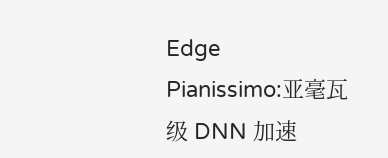Edge
Pianissimo:亚毫瓦级 DNN 加速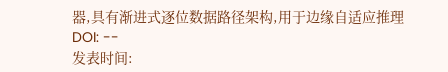器,具有渐进式逐位数据路径架构,用于边缘自适应推理
DOI: --
发表时间: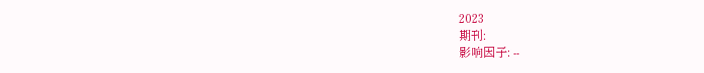2023
期刊:
影响因子: --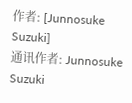作者: [Junnosuke Suzuki]
通讯作者: Junnosuke Suzuki